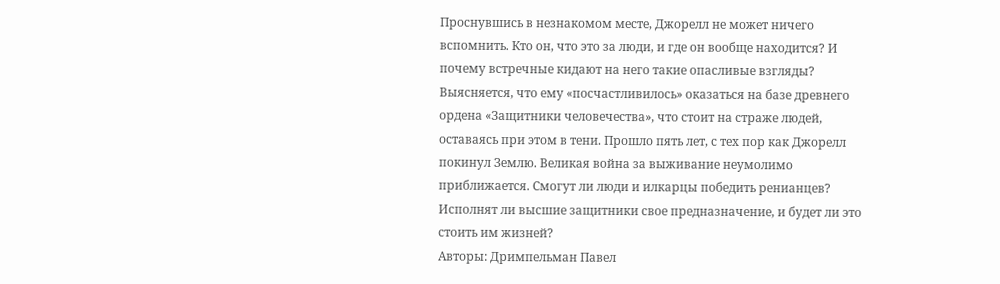Проснувшись в незнакомом месте, Джорелл не может ничего вспомнить. Кто он, что это за люди, и где он вообще находится? И почему встречные кидают на него такие опасливые взгляды? Выясняется, что ему «посчастливилось» оказаться на базе древнего ордена «Защитники человечества», что стоит на страже людей, оставаясь при этом в тени. Прошло пять лет, с тех пор как Джорелл покинул Землю. Великая война за выживание неумолимо приближается. Смогут ли люди и илкарцы победить ренианцев? Исполнят ли высшие защитники свое предназначение, и будет ли это стоить им жизней?
Авторы: Дримпельман Павел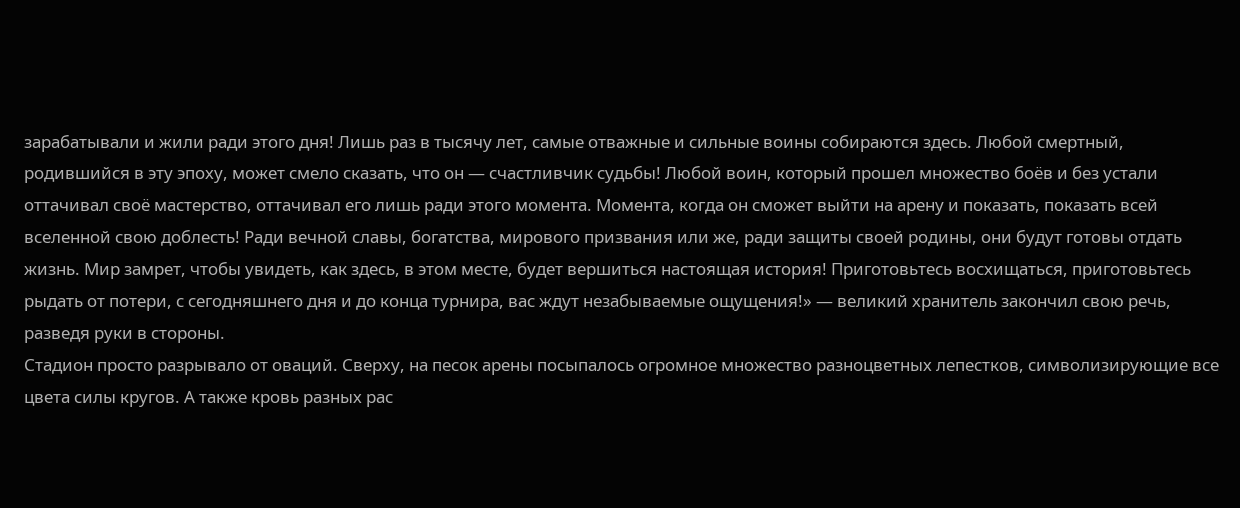зарабатывали и жили ради этого дня! Лишь раз в тысячу лет, самые отважные и сильные воины собираются здесь. Любой смертный, родившийся в эту эпоху, может смело сказать, что он — счастливчик судьбы! Любой воин, который прошел множество боёв и без устали оттачивал своё мастерство, оттачивал его лишь ради этого момента. Момента, когда он сможет выйти на арену и показать, показать всей вселенной свою доблесть! Ради вечной славы, богатства, мирового призвания или же, ради защиты своей родины, они будут готовы отдать жизнь. Мир замрет, чтобы увидеть, как здесь, в этом месте, будет вершиться настоящая история! Приготовьтесь восхищаться, приготовьтесь рыдать от потери, с сегодняшнего дня и до конца турнира, вас ждут незабываемые ощущения!» — великий хранитель закончил свою речь, разведя руки в стороны.
Стадион просто разрывало от оваций. Сверху, на песок арены посыпалось огромное множество разноцветных лепестков, символизирующие все цвета силы кругов. А также кровь разных рас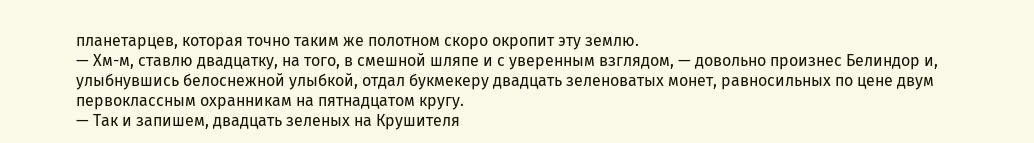планетарцев, которая точно таким же полотном скоро окропит эту землю.
— Хм-м, ставлю двадцатку, на того, в смешной шляпе и с уверенным взглядом, — довольно произнес Белиндор и, улыбнувшись белоснежной улыбкой, отдал букмекеру двадцать зеленоватых монет, равносильных по цене двум первоклассным охранникам на пятнадцатом кругу.
— Так и запишем, двадцать зеленых на Крушителя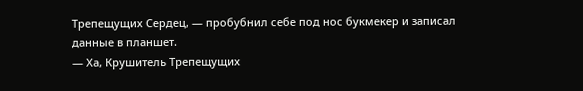Трепещущих Сердец, — пробубнил себе под нос букмекер и записал данные в планшет.
— Ха, Крушитель Трепещущих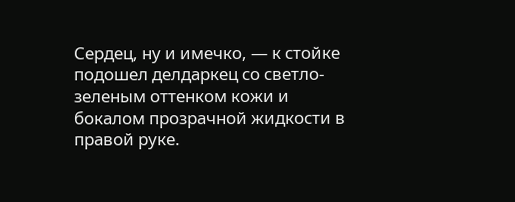Сердец, ну и имечко, — к стойке подошел делдаркец со светло-зеленым оттенком кожи и бокалом прозрачной жидкости в правой руке.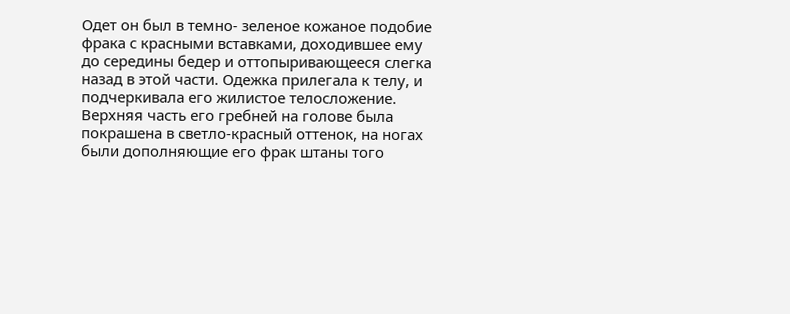Одет он был в темно- зеленое кожаное подобие фрака с красными вставками, доходившее ему до середины бедер и оттопыривающееся слегка назад в этой части. Одежка прилегала к телу, и подчеркивала его жилистое телосложение. Верхняя часть его гребней на голове была покрашена в светло-красный оттенок, на ногах были дополняющие его фрак штаны того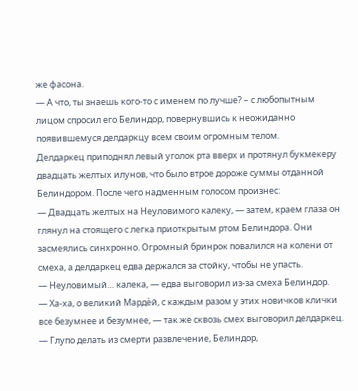же фасона.
— А что, ты знаешь кого-то с именем по лучше? – с любопытным лицом спросил его Белиндор, повернувшись к неожиданно появившемуся делдаркцу всем своим огромным телом.
Делдаркец приподнял левый уголок рта вверх и протянул букмекеру двадцать желтых илунов, что было втрое дороже суммы отданной Белиндором. После чего надменным голосом произнес:
— Двадцать желтых на Неуловимого калеку, — затем, краем глаза он глянул на стоящего с легка приоткрытым ртом Белиндора. Они засмеялись синхронно. Огромный бринрок повалился на колени от смеха, а делдаркец едва держался за стойку, чтобы не упасть.
— Неуловимый… калека, — едва выговорил из-за смеха Белиндор.
— Ха-ха, о великий Мардѐй, с каждым разом у этих новичков клички все безумнее и безумнее, — так же сквозь смех выговорил делдаркец.
— Глупо делать из смерти развлечение, Белиндор,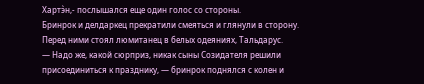Хартэ̀н,- послышался еще один голос со стороны.
Бринрок и делдаркец прекратили смеяться и глянули в сторону. Перед ними стоял люмитанец в белых одеяниях, Тальдарус.
— Надо же, какой сюрприз, никак сыны Созидателя решили присоединиться к празднику, — бринрок поднялся с колен и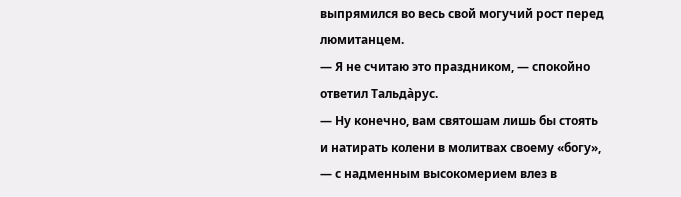выпрямился во весь свой могучий рост перед люмитанцем.
— Я не считаю это праздником, — спокойно ответил Тальда̀рус.
— Ну конечно, вам святошам лишь бы стоять и натирать колени в молитвах своему «богу», — с надменным высокомерием влез в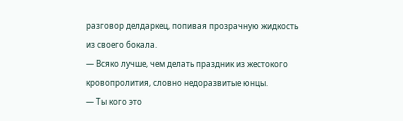разговор делдаркец, попивая прозрачную жидкость из своего бокала.
— Всяко лучше, чем делать праздник из жестокого кровопролития, словно недоразвитые юнцы.
— Ты кого это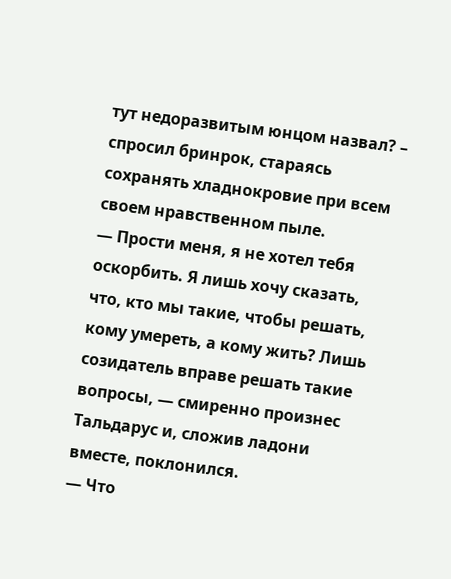тут недоразвитым юнцом назвал? – спросил бринрок, стараясь сохранять хладнокровие при всем своем нравственном пыле.
— Прости меня, я не хотел тебя оскорбить. Я лишь хочу сказать, что, кто мы такие, чтобы решать, кому умереть, а кому жить? Лишь созидатель вправе решать такие вопросы, — смиренно произнес Тальдарус и, сложив ладони вместе, поклонился.
— Что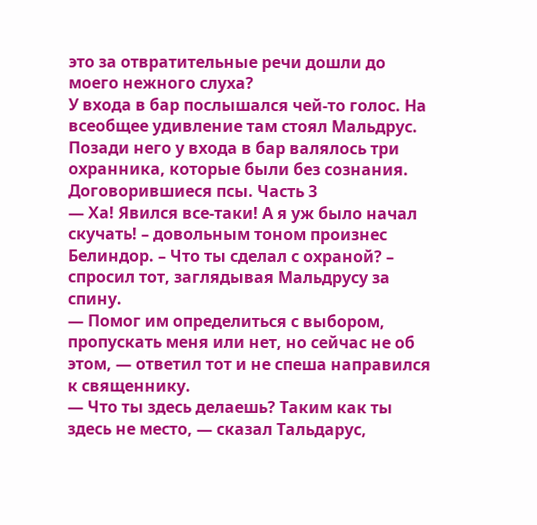это за отвратительные речи дошли до моего нежного слуха?
У входа в бар послышался чей-то голос. На всеобщее удивление там стоял Мальдрус. Позади него у входа в бар валялось три охранника, которые были без сознания.
Договорившиеся псы. Часть 3
— Ха! Явился все-таки! А я уж было начал скучать! – довольным тоном произнес Белиндор. – Что ты сделал с охраной? – спросил тот, заглядывая Мальдрусу за спину.
— Помог им определиться с выбором, пропускать меня или нет, но сейчас не об этом, — ответил тот и не спеша направился к священнику.
— Что ты здесь делаешь? Таким как ты здесь не место, — сказал Тальдарус,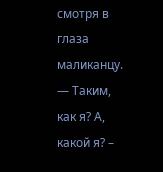смотря в глаза маликанцу.
— Таким, как я? А, какой я? –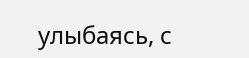улыбаясь, с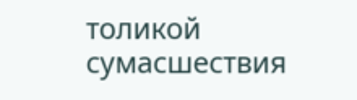толикой сумасшествия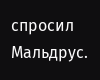спросил Мальдрус.